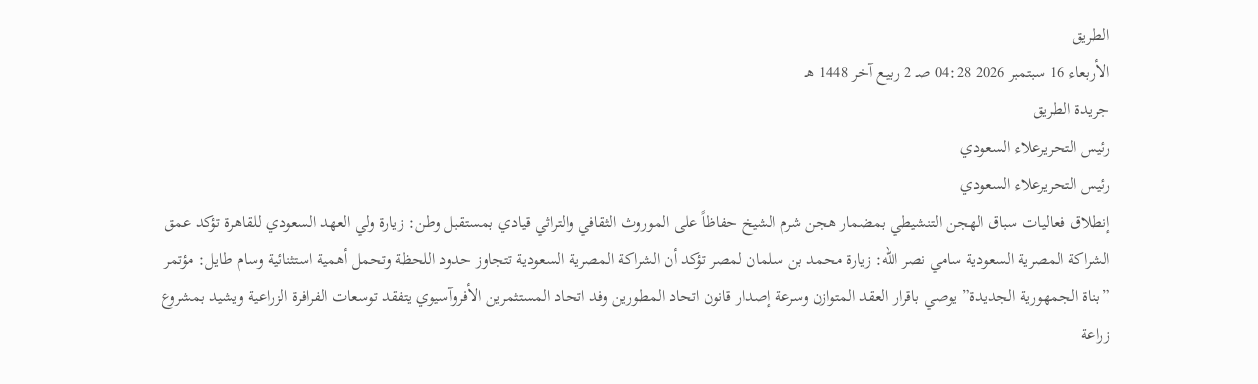الطريق
الأربعاء 16 سبتمبر 2026 04:28 صـ 2 ربيع آخر 1448 هـ
جريدة الطريق
رئيس التحريرعلاء السعودي
رئيس التحريرعلاء السعودي
إنطلاق فعاليات سباق الهجن التنشيطي بمضمار هجن شرم الشيخ حفاظاً على الموروث الثقافي والتراثي قيادي بمستقبل وطن: زيارة ولي العهد السعودي للقاهرة تؤكد عمق الشراكة المصرية السعودية سامي نصر الله: زيارة محمد بن سلمان لمصر تؤكد أن الشراكة المصرية السعودية تتجاوز حدود اللحظة وتحمل أهمية استثنائية وسام طايل: مؤتمر ”بناة الجمهورية الجديدة” يوصي باقرار العقد المتوازن وسرعة إصدار قانون اتحاد المطورين وفد اتحاد المستثمرين الأفروآسيوي يتفقد توسعات الفرافرة الزراعية ويشيد بمشروع زراعة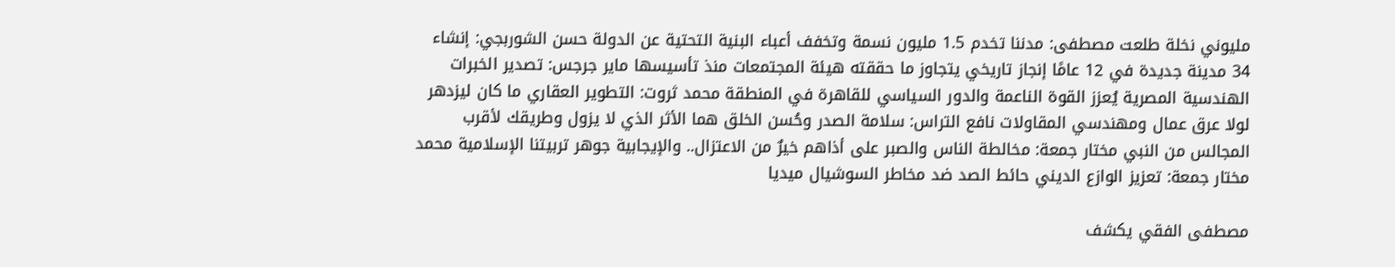مليوني نخلة طلعت مصطفى: مدننا تخدم 1.5 مليون نسمة وتخفف أعباء البنية التحتية عن الدولة حسن الشوربجي: إنشاء 34 مدينة جديدة في 12 عامًا إنجاز تاريخي يتجاوز ما حققته هيئة المجتمعات منذ تأسيسها ماير جرجس: تصدير الخبرات الهندسية المصرية يُعزز القوة الناعمة والدور السياسي للقاهرة في المنطقة محمد ثروت: التطوير العقاري ما كان ليزدهر لولا عرق عمال ومهندسي المقاولات نافع التراس: سلامة الصدر وحُسن الخلق هما الأثر الذي لا يزول وطريقك لأقرب المجالس من النبي مختار جمعة: مخالطة الناس والصبر على أذاهم خيرٌ من الاعتزال.. والإيجابية جوهر تربيتنا الإسلامية محمد مختار جمعة: تعزيز الوازع الديني حائط الصد ضد مخاطر السوشيال ميديا

مصطفى الفقي يكشف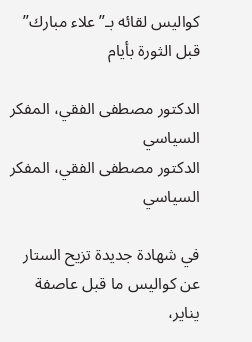كواليس لقائه بـ”علاء مبارك” قبل الثورة بأيام

الدكتور مصطفى الفقي، المفكر السياسي
الدكتور مصطفى الفقي، المفكر السياسي

في شهادة جديدة تزيح الستار عن كواليس ما قبل عاصفة يناير،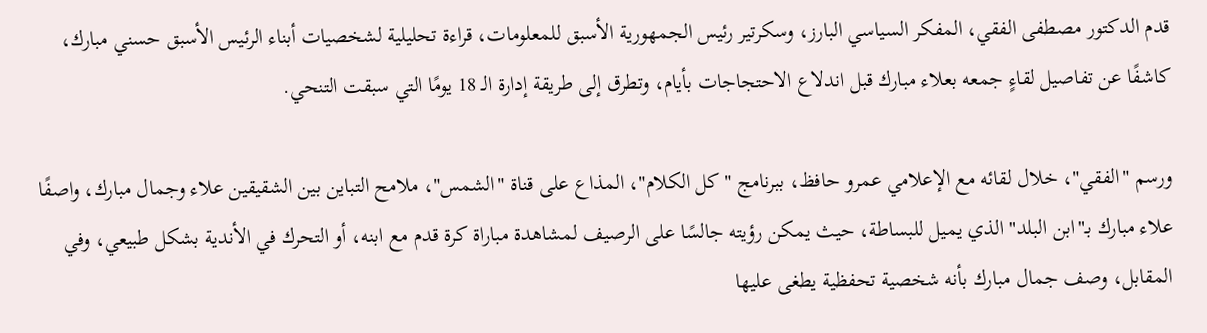قدم الدكتور مصطفى الفقي، المفكر السياسي البارز، وسكرتير رئيس الجمهورية الأسبق للمعلومات، قراءة تحليلية لشخصيات أبناء الرئيس الأسبق حسني مبارك، كاشفًا عن تفاصيل لقاءٍ جمعه بعلاء مبارك قبل اندلاع الاحتجاجات بأيام، وتطرق إلى طريقة إدارة الـ 18 يومًا التي سبقت التنحي.

ورسم "الفقي"، خلال لقائه مع الإعلامي عمرو حافظ، ببرنامج "كل الكلام"، المذاع على قناة "الشمس"، ملامح التباين بين الشقيقين علاء وجمال مبارك، واصفًا علاء مبارك بـ"ابن البلد" الذي يميل للبساطة، حيث يمكن رؤيته جالسًا على الرصيف لمشاهدة مباراة كرة قدم مع ابنه، أو التحرك في الأندية بشكل طبيعي، وفي المقابل، وصف جمال مبارك بأنه شخصية تحفظية يطغى عليها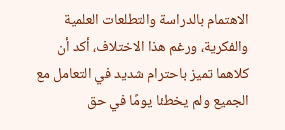الاهتمام بالدراسة والتطلعات العلمية والفكرية، ورغم هذا الاختلاف، أكد أن كلاهما تميز باحترام شديد في التعامل مع الجميع ولم يخطئا يومًا في حق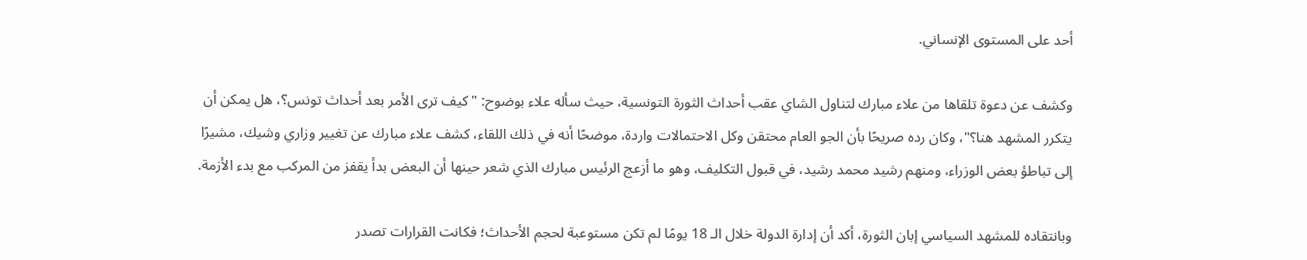أحد على المستوى الإنساني.

وكشف عن دعوة تلقاها من علاء مبارك لتناول الشاي عقب أحداث الثورة التونسية، حيث سأله علاء بوضوح: "كيف ترى الأمر بعد أحداث تونس؟، هل يمكن أن يتكرر المشهد هنا؟"، وكان رده صريحًا بأن الجو العام محتقن وكل الاحتمالات واردة، موضحًا أنه في ذلك اللقاء، كشف علاء مبارك عن تغيير وزاري وشيك، مشيرًا إلى تباطؤ بعض الوزراء، ومنهم رشيد محمد رشيد، في قبول التكليف، وهو ما أزعج الرئيس مبارك الذي شعر حينها أن البعض بدأ يقفز من المركب مع بدء الأزمة.

وبانتقاده للمشهد السياسي إبان الثورة، أكد أن إدارة الدولة خلال الـ 18 يومًا لم تكن مستوعبة لحجم الأحداث؛ فكانت القرارات تصدر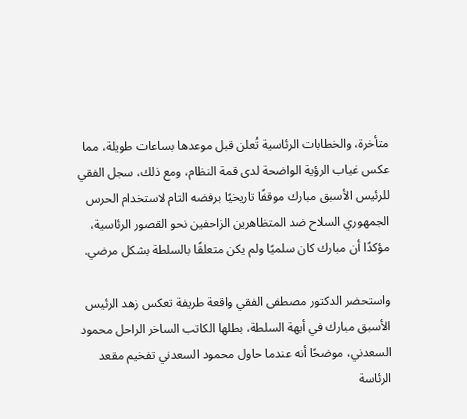متأخرة، والخطابات الرئاسية تُعلن قبل موعدها بساعات طويلة، مما عكس غياب الرؤية الواضحة لدى قمة النظام، ومع ذلك، سجل الفقي للرئيس الأسبق مبارك موقفًا تاريخيًا برفضه التام لاستخدام الحرس الجمهوري السلاح ضد المتظاهرين الزاحفين نحو القصور الرئاسية، مؤكدًا أن مبارك كان سلميًا ولم يكن متعلقًا بالسلطة بشكل مرضي.

واستحضر الدكتور مصطفى الفقي واقعة طريفة تعكس زهد الرئيس الأسبق مبارك في أبهة السلطة، بطلها الكاتب الساخر الراحل محمود السعدني، موضحًا أنه عندما حاول محمود السعدني تفخيم مقعد الرئاسة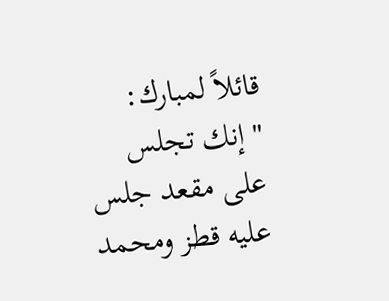قائلاً لمبارك: "إنك تجلس على مقعد جلس عليه قطز ومحمد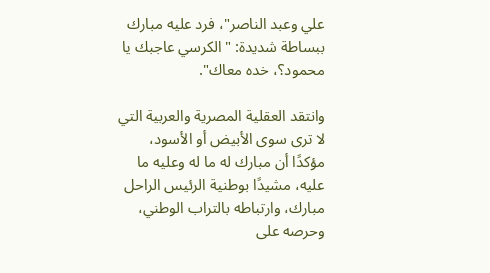علي وعبد الناصر"، فرد عليه مبارك ببساطة شديدة: "الكرسي عاجبك يا محمود؟، خده معاك".

وانتقد العقلية المصرية والعربية التي لا ترى سوى الأبيض أو الأسود، مؤكدًا أن مبارك له ما له وعليه ما عليه، مشيدًا بوطنية الرئيس الراحل مبارك، وارتباطه بالتراب الوطني، وحرصه على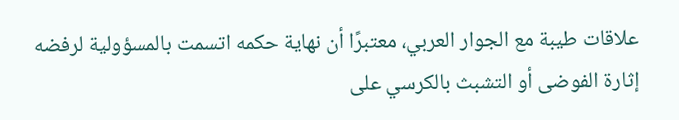علاقات طيبة مع الجوار العربي، معتبرًا أن نهاية حكمه اتسمت بالمسؤولية لرفضه إثارة الفوضى أو التشبث بالكرسي على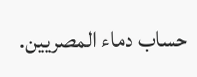حساب دماء المصريين.